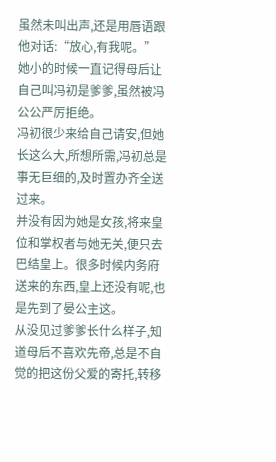虽然未叫出声,还是用唇语跟他对话:“放心,有我呢。”
她小的时候一直记得母后让自己叫冯初是爹爹,虽然被冯公公严厉拒绝。
冯初很少来给自己请安,但她长这么大,所想所需,冯初总是事无巨细的,及时置办齐全送过来。
并没有因为她是女孩,将来皇位和掌权者与她无关,便只去巴结皇上。很多时候内务府送来的东西,皇上还没有呢,也是先到了晏公主这。
从没见过爹爹长什么样子,知道母后不喜欢先帝,总是不自觉的把这份父爱的寄托,转移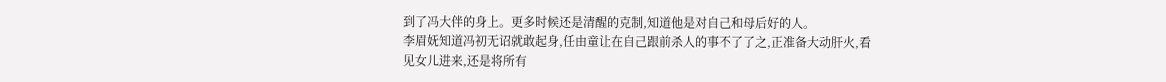到了冯大伴的身上。更多时候还是清醒的克制,知道他是对自己和母后好的人。
李眉妩知道冯初无诏就敢起身,任由童让在自己跟前杀人的事不了了之,正准备大动肝火,看
见女儿进来,还是将所有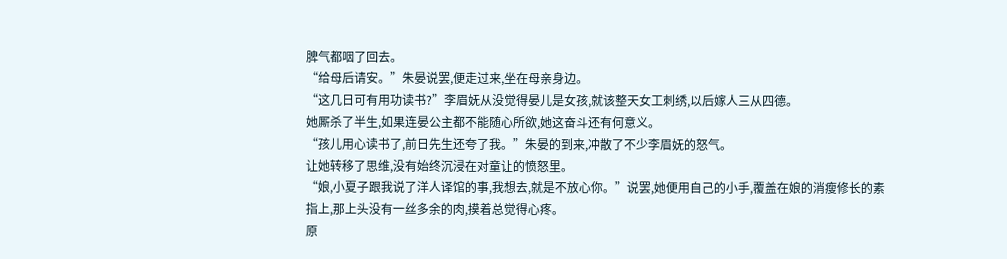脾气都咽了回去。
“给母后请安。”朱晏说罢,便走过来,坐在母亲身边。
“这几日可有用功读书?”李眉妩从没觉得晏儿是女孩,就该整天女工刺绣,以后嫁人三从四德。
她厮杀了半生,如果连晏公主都不能随心所欲,她这奋斗还有何意义。
“孩儿用心读书了,前日先生还夸了我。”朱晏的到来,冲散了不少李眉妩的怒气。
让她转移了思维,没有始终沉浸在对童让的愤怒里。
“娘,小夏子跟我说了洋人译馆的事,我想去,就是不放心你。”说罢,她便用自己的小手,覆盖在娘的消瘦修长的素指上,那上头没有一丝多余的肉,摸着总觉得心疼。
原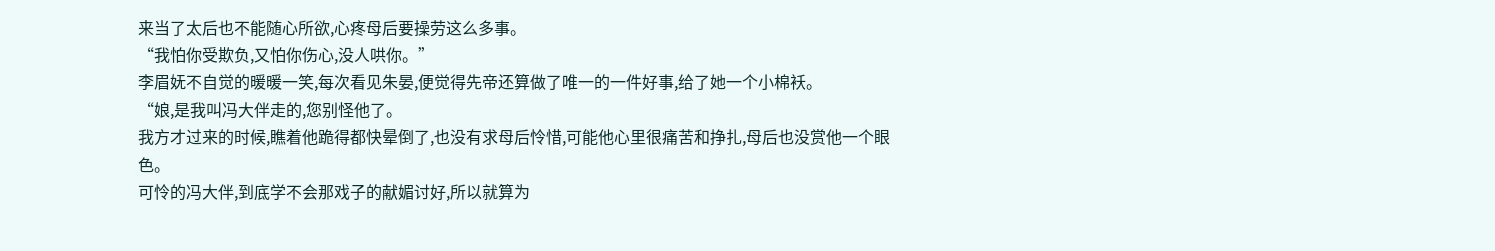来当了太后也不能随心所欲,心疼母后要操劳这么多事。
“我怕你受欺负,又怕你伤心,没人哄你。”
李眉妩不自觉的暖暖一笑,每次看见朱晏,便觉得先帝还算做了唯一的一件好事,给了她一个小棉袄。
“娘,是我叫冯大伴走的,您别怪他了。
我方才过来的时候,瞧着他跪得都快晕倒了,也没有求母后怜惜,可能他心里很痛苦和挣扎,母后也没赏他一个眼色。
可怜的冯大伴,到底学不会那戏子的献媚讨好,所以就算为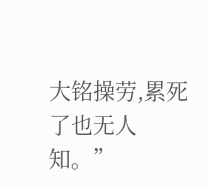大铭操劳,累死了也无人知。”